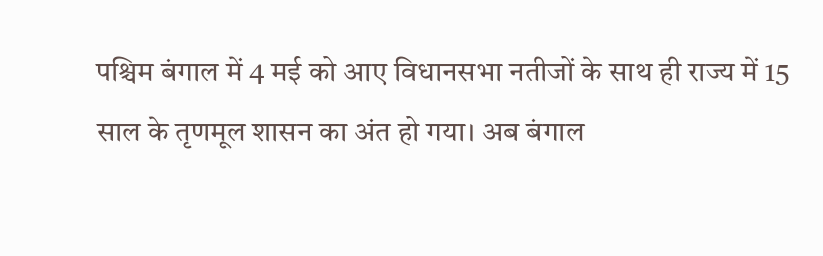पश्चिम बंगाल में 4 मई को आए विधानसभा नतीजों के साथ ही राज्य में 15 साल के तृणमूल शासन का अंत हो गया। अब बंगाल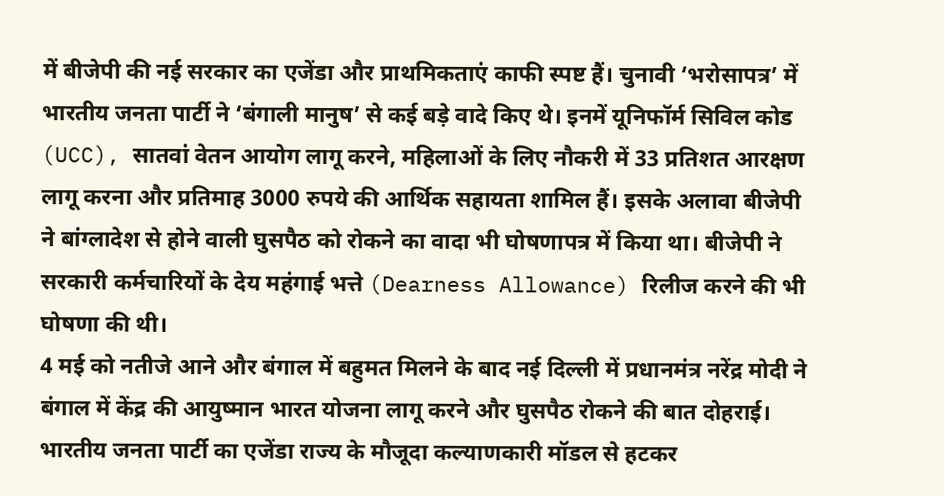में बीजेपी की नई सरकार का एजेंडा और प्राथमिकताएं काफी स्पष्ट हैं। चुनावी ‘भरोसापत्र’ में भारतीय जनता पार्टी ने ‘बंगाली मानुष’ से कई बड़े वादे किए थे। इनमें यूनिफॉर्म सिविल कोड (UCC), सातवां वेतन आयोग लागू करने, महिलाओं के लिए नौकरी में 33 प्रतिशत आरक्षण लागू करना और प्रतिमाह 3000 रुपये की आर्थिक सहायता शामिल हैं। इसके अलावा बीजेपी ने बांग्लादेश से होने वाली घुसपैठ को रोकने का वादा भी घोषणापत्र में किया था। बीजेपी ने सरकारी कर्मचारियों के देय महंगाई भत्ते (Dearness Allowance) रिलीज करने की भी घोषणा की थी।
4 मई को नतीजे आने और बंगाल में बहुमत मिलने के बाद नई दिल्ली में प्रधानमंत्र नरेंद्र मोदी ने बंगाल में केंद्र की आयुष्मान भारत योजना लागू करने और घुसपैठ रोकने की बात दोहराई। भारतीय जनता पार्टी का एजेंडा राज्य के मौजूदा कल्याणकारी मॉडल से हटकर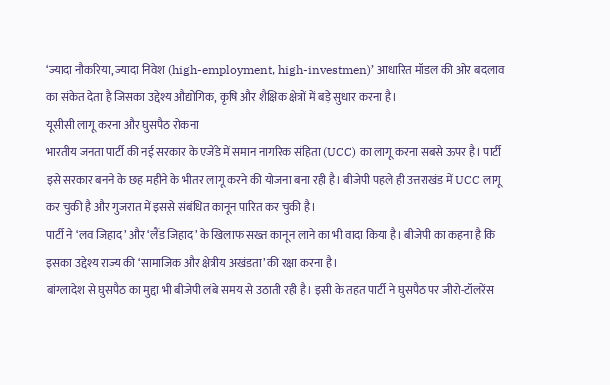‘ज्यादा नौकरिया, ज्यादा निवेश (high-employment, high-investmen)’ आधारित मॉडल की ओर बदलाव का संकेत देता है जिसका उद्देश्य औद्योगिक, कृषि और शैक्षिक क्षेत्रों में बड़े सुधार करना है।
यूसीसी लागू करना और घुसपैठ रोकना
भारतीय जनता पार्टी की नई सरकार के एजेंडे में समान नागरिक संहिता (UCC) का लागू करना सबसे ऊपर है। पार्टी इसे सरकार बनने के छह महीने के भीतर लागू करने की योजना बना रही है। बीजेपी पहले ही उत्तराखंड में UCC लागू कर चुकी है और गुजरात में इससे संबंधित कानून पारित कर चुकी है।
पार्टी ने ‘लव जिहाद’ और ‘लैंड जिहाद’ के खिलाफ सख्त कानून लाने का भी वादा किया है। बीजेपी का कहना है कि इसका उद्देश्य राज्य की ‘सामाजिक और क्षेत्रीय अखंडता’ की रक्षा करना है।
बांग्लादेश से घुसपैठ का मुद्दा भी बीजेपी लंबे समय से उठाती रही है। इसी के तहत पार्टी ने घुसपैठ पर जीरो-टॉलरेंस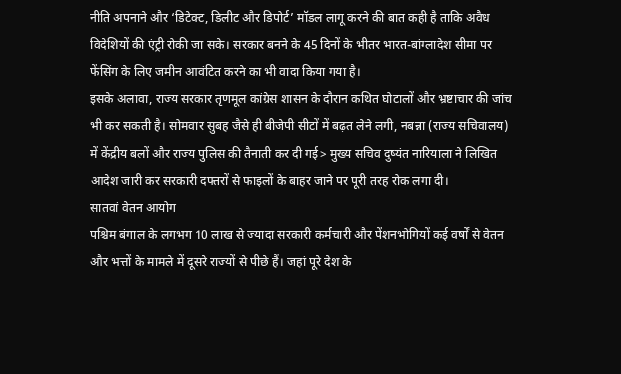नीति अपनाने और ‘डिटेक्ट, डिलीट और डिपोर्ट’ मॉडल लागू करने की बात कही है ताकि अवैध विदेशियों की एंट्री रोकी जा सके। सरकार बनने के 45 दिनों के भीतर भारत-बांग्लादेश सीमा पर फेंसिंग के लिए जमीन आवंटित करने का भी वादा किया गया है।
इसके अलावा, राज्य सरकार तृणमूल कांग्रेस शासन के दौरान कथित घोटालों और भ्रष्टाचार की जांच भी कर सकती है। सोमवार सुबह जैसे ही बीजेपी सीटों में बढ़त लेने लगी, नबन्ना (राज्य सचिवालय) में केंद्रीय बलों और राज्य पुलिस की तैनाती कर दी गई> मुख्य सचिव दुष्यंत नारियाला ने लिखित आदेश जारी कर सरकारी दफ्तरों से फाइलों के बाहर जाने पर पूरी तरह रोक लगा दी।
सातवां वेतन आयोग
पश्चिम बंगाल के लगभग 10 लाख से ज्यादा सरकारी कर्मचारी और पेंशनभोगियों कई वर्षों से वेतन और भत्तों के मामले में दूसरे राज्यों से पीछे हैं। जहां पूरे देश के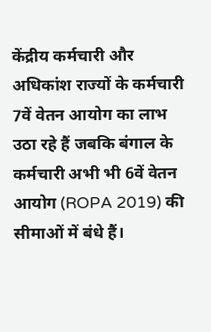केंद्रीय कर्मचारी और अधिकांश राज्यों के कर्मचारी 7वें वेतन आयोग का लाभ उठा रहे हैं जबकि बंगाल के कर्मचारी अभी भी 6वें वेतन आयोग (ROPA 2019) की सीमाओं में बंधे हैं।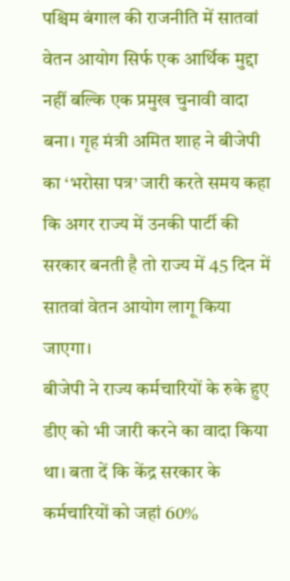पश्चिम बंगाल की राजनीति में सातवां वेतन आयोग सिर्फ एक आर्थिक मुद्दा नहीं बल्कि एक प्रमुख चुनावी वादा बना। गृह मंत्री अमित शाह ने बीजेपी का ‘भरोसा पत्र’ जारी करते समय कहा कि अगर राज्य में उनकी पार्टी की सरकार बनती है तो राज्य में 45 दिन में सातवां वेतन आयोग लागू किया जाएगा।
बीजेपी ने राज्य कर्मचारियों के रुके हुए डीए को भी जारी करने का वादा किया था। बता दें कि केंद्र सरकार के कर्मचारियों को जहां 60%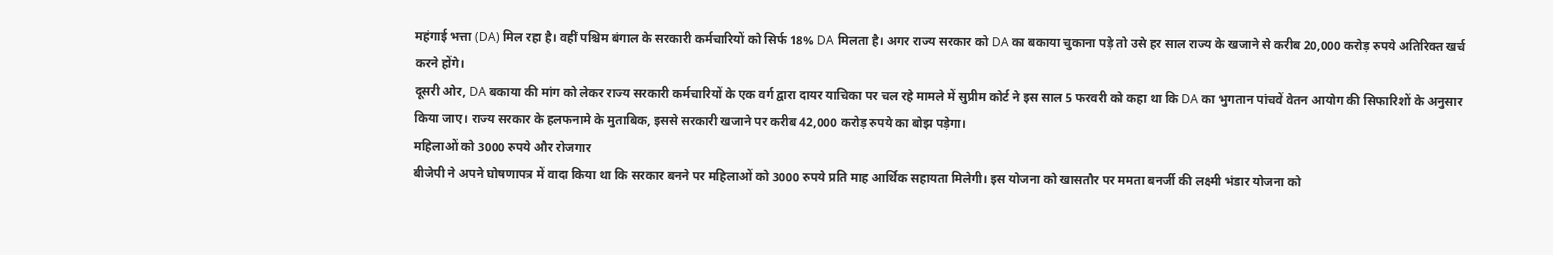महंगाई भत्ता (DA) मिल रहा है। वहीं पश्चिम बंगाल के सरकारी कर्मचारियों को सिर्फ 18% DA मिलता है। अगर राज्य सरकार को DA का बकाया चुकाना पड़े तो उसे हर साल राज्य के खजाने से करीब 20,000 करोड़ रुपये अतिरिक्त खर्च करने होंगे।
दूसरी ओर, DA बकाया की मांग को लेकर राज्य सरकारी कर्मचारियों के एक वर्ग द्वारा दायर याचिका पर चल रहे मामले में सुप्रीम कोर्ट ने इस साल 5 फरवरी को कहा था कि DA का भुगतान पांचवें वेतन आयोग की सिफारिशों के अनुसार किया जाए। राज्य सरकार के हलफनामे के मुताबिक, इससे सरकारी खजाने पर करीब 42,000 करोड़ रुपये का बोझ पड़ेगा।
महिलाओं को 3000 रुपये और रोजगार
बीजेपी ने अपने घोषणापत्र में वादा किया था कि सरकार बनने पर महिलाओं को 3000 रुपये प्रति माह आर्थिक सहायता मिलेगी। इस योजना को खासतौर पर ममता बनर्जी की लक्ष्मी भंडार योजना को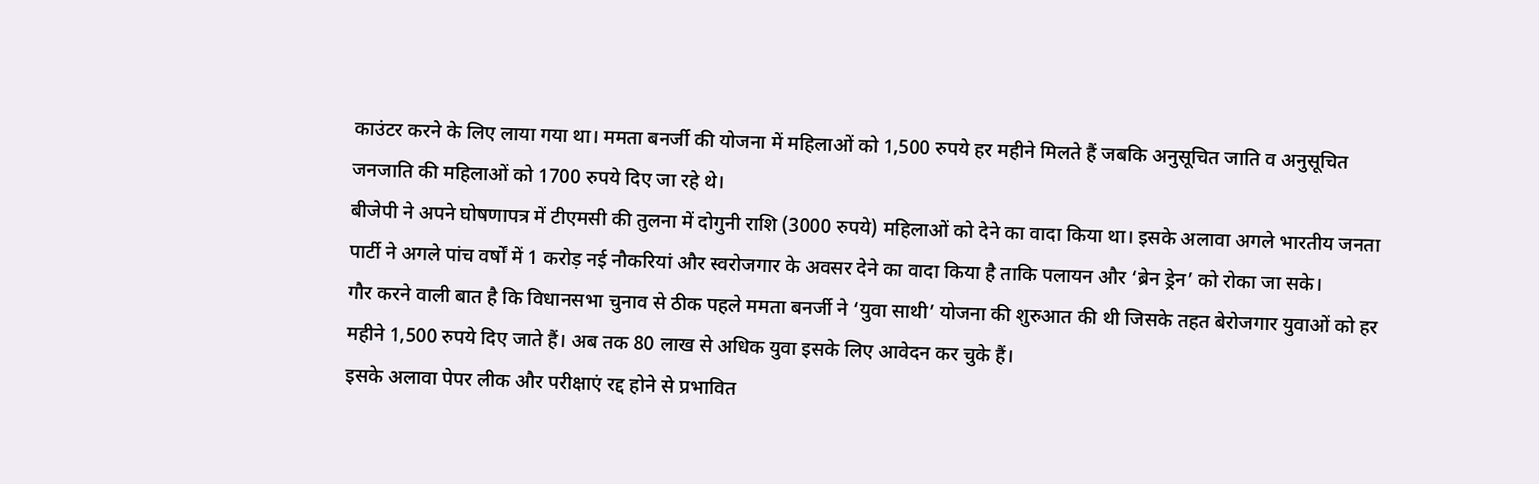काउंटर करने के लिए लाया गया था। ममता बनर्जी की योजना में महिलाओं को 1,500 रुपये हर महीने मिलते हैं जबकि अनुसूचित जाति व अनुसूचित जनजाति की महिलाओं को 1700 रुपये दिए जा रहे थे।
बीजेपी ने अपने घोषणापत्र में टीएमसी की तुलना में दोगुनी राशि (3000 रुपये) महिलाओं को देने का वादा किया था। इसके अलावा अगले भारतीय जनता पार्टी ने अगले पांच वर्षों में 1 करोड़ नई नौकरियां और स्वरोजगार के अवसर देने का वादा किया है ताकि पलायन और ‘ब्रेन ड्रेन’ को रोका जा सके।
गौर करने वाली बात है कि विधानसभा चुनाव से ठीक पहले ममता बनर्जी ने ‘युवा साथी’ योजना की शुरुआत की थी जिसके तहत बेरोजगार युवाओं को हर महीने 1,500 रुपये दिए जाते हैं। अब तक 80 लाख से अधिक युवा इसके लिए आवेदन कर चुके हैं।
इसके अलावा पेपर लीक और परीक्षाएं रद्द होने से प्रभावित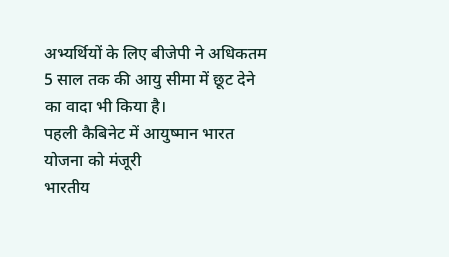अभ्यर्थियों के लिए बीजेपी ने अधिकतम 5 साल तक की आयु सीमा में छूट देने का वादा भी किया है।
पहली कैबिनेट में आयुष्मान भारत योजना को मंजूरी
भारतीय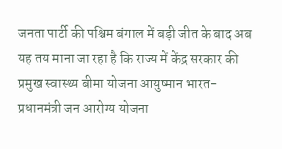जनता पार्टी की पश्चिम बंगाल में बड़ी जीत के बाद अब यह तय माना जा रहा है कि राज्य में केंद्र सरकार की प्रमुख स्वास्थ्य बीमा योजना आयुष्मान भारत-प्रधानमंत्री जन आरोग्य योजना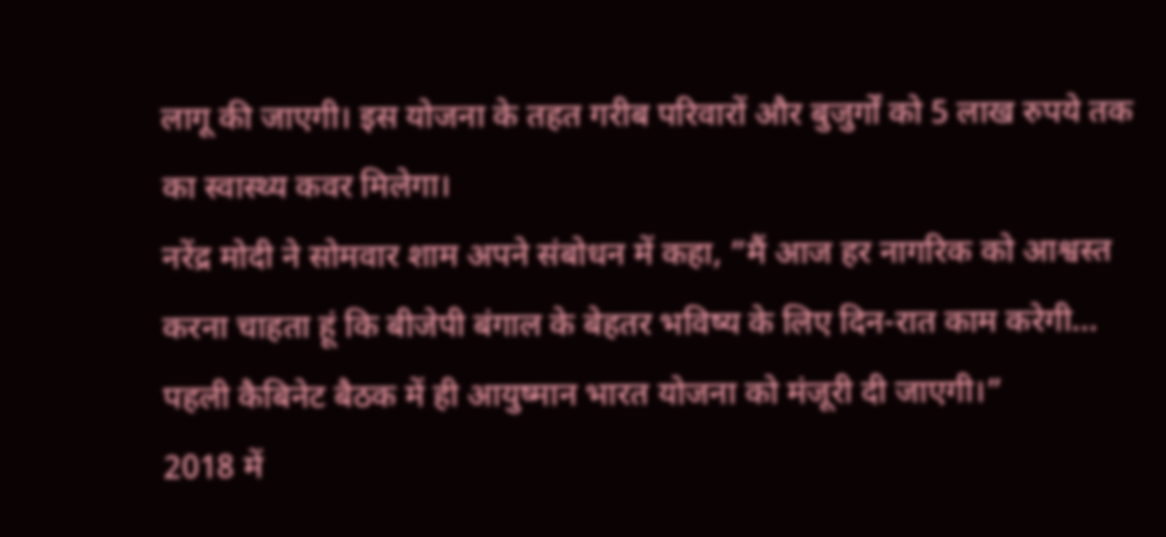लागू की जाएगी। इस योजना के तहत गरीब परिवारों और बुजुर्गों को 5 लाख रुपये तक का स्वास्थ्य कवर मिलेगा।
नरेंद्र मोदी ने सोमवार शाम अपने संबोधन में कहा, ”मैं आज हर नागरिक को आश्वस्त करना चाहता हूं कि बीजेपी बंगाल के बेहतर भविष्य के लिए दिन-रात काम करेगी… पहली कैबिनेट बैठक में ही आयुष्मान भारत योजना को मंजूरी दी जाएगी।”
2018 में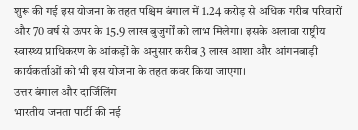शुरू की गई इस योजना के तहत पश्चिम बंगाल में 1.24 करोड़ से अधिक गरीब परिवारों और 70 वर्ष से ऊपर के 15.9 लाख बुजुर्गों को लाभ मिलेगा। इसके अलावा राष्ट्रीय स्वास्थ्य प्राधिकरण के आंकड़ों के अनुसार करीब 3 लाख आशा और आंगनबाड़ी कार्यकर्ताओं को भी इस योजना के तहत कवर किया जाएगा।
उत्तर बंगाल और दार्जिलिंग
भारतीय जनता पार्टी की नई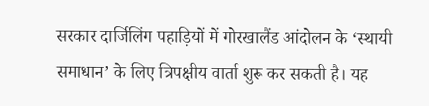सरकार दार्जिलिंग पहाड़ियों में गोरखालैंड आंदोलन के ‘स्थायी समाधान’ के लिए त्रिपक्षीय वार्ता शुरू कर सकती है। यह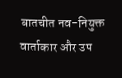बातचीत नव-नियुक्त वार्ताकार और उप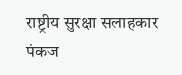राष्ट्रीय सुरक्षा सलाहकार पंकज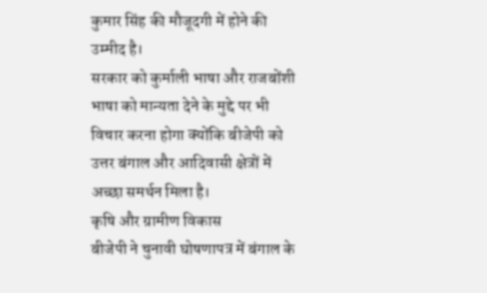कुमार सिंह की मौजूदगी में होने की उम्मीद है।
सरकार को कुर्माली भाषा और राजबोंशी भाषा को मान्यता देने के मुद्दे पर भी विचार करना होगा क्योंकि बीजेपी को उत्तर बंगाल और आदिवासी क्षेत्रों में अच्छा समर्थन मिला है।
कृषि और ग्रामीण विकास
बीजेपी ने चुनावी घोषणापत्र में बंगाल के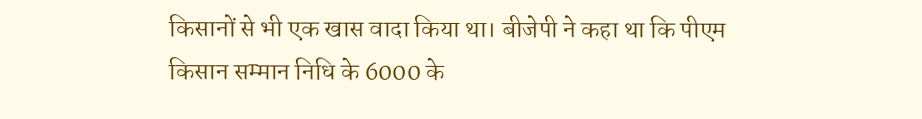किसानों से भी एक खास वादा किया था। बीजेपी ने कहा था कि पीएम किसान सम्मान निधि के 6000 के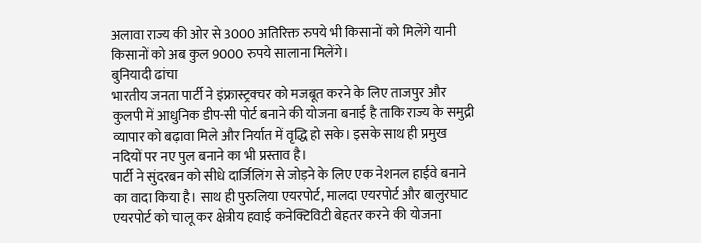अलावा राज्य की ओर से 3000 अतिरिक्त रुपये भी किसानों को मिलेंगे यानी किसानों को अब कुल 9000 रुपये सालाना मिलेंगे।
बुनियादी ढांचा
भारतीय जनता पार्टी ने इंफ्रास्ट्रक्चर को मजबूत करने के लिए ताजपुर और कुलपी में आधुनिक डीप-सी पोर्ट बनाने की योजना बनाई है ताकि राज्य के समुद्री व्यापार को बढ़ावा मिले और निर्यात में वृद्धि हो सके। इसके साथ ही प्रमुख नदियों पर नए पुल बनाने का भी प्रस्ताव है।
पार्टी ने सुंदरबन को सीधे दार्जिलिंग से जोड़ने के लिए एक नेशनल हाईवे बनाने का वादा किया है। साथ ही पुरुलिया एयरपोर्ट, मालदा एयरपोर्ट और बालुरघाट एयरपोर्ट को चालू कर क्षेत्रीय हवाई कनेक्टिविटी बेहतर करने की योजना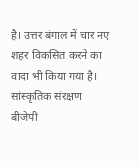है। उत्तर बंगाल में चार नए शहर विकसित करने का वादा भी किया गया है।
सांस्कृतिक संरक्षण
बीजेपी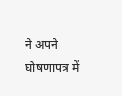ने अपने घोषणापत्र में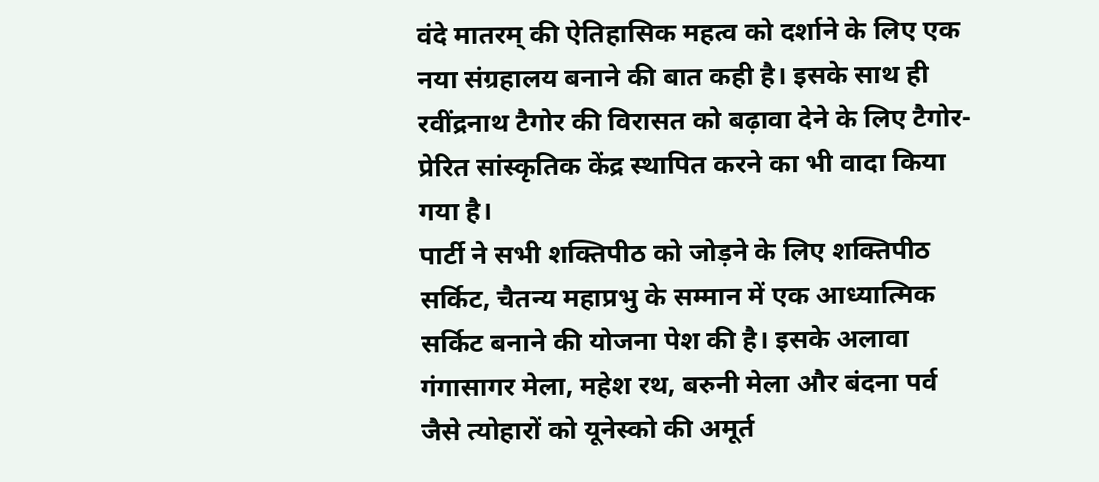वंदे मातरम् की ऐतिहासिक महत्व को दर्शाने के लिए एक नया संग्रहालय बनाने की बात कही है। इसके साथ ही रवींद्रनाथ टैगोर की विरासत को बढ़ावा देने के लिए टैगोर-प्रेरित सांस्कृतिक केंद्र स्थापित करने का भी वादा किया गया है।
पार्टी ने सभी शक्तिपीठ को जोड़ने के लिए शक्तिपीठ सर्किट, चैतन्य महाप्रभु के सम्मान में एक आध्यात्मिक सर्किट बनाने की योजना पेश की है। इसके अलावा गंगासागर मेला, महेश रथ, बरुनी मेला और बंदना पर्व जैसे त्योहारों को यूनेस्को की अमूर्त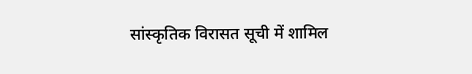सांस्कृतिक विरासत सूची में शामिल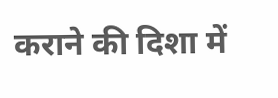कराने की दिशा में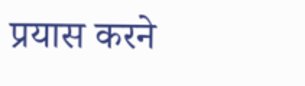प्रयास करने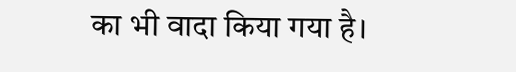का भी वादा किया गया है।